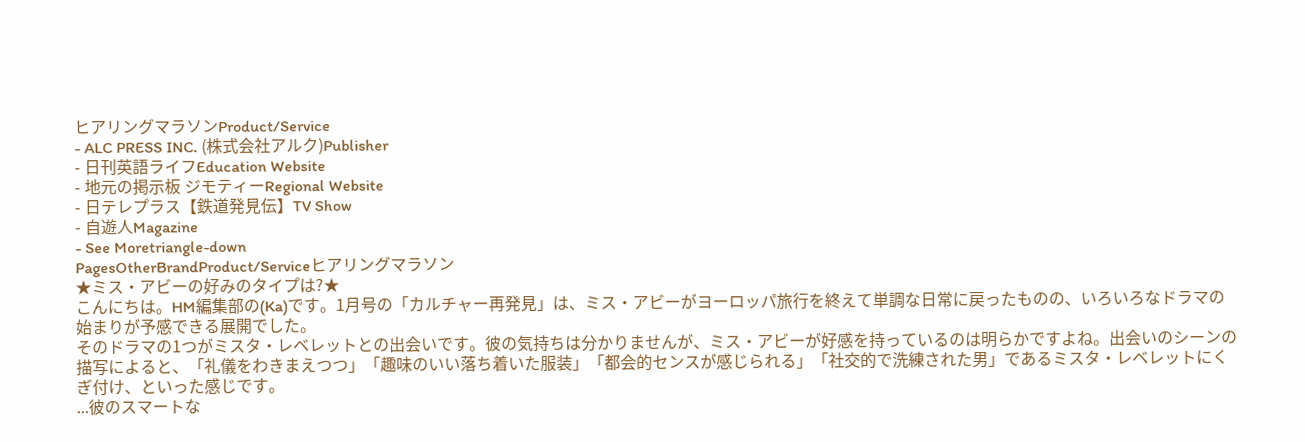ヒアリングマラソンProduct/Service
- ALC PRESS INC. (株式会社アルク)Publisher
- 日刊英語ライフEducation Website
- 地元の掲示板 ジモティーRegional Website
- 日テレプラス【鉄道発見伝】TV Show
- 自遊人Magazine
- See Moretriangle-down
PagesOtherBrandProduct/Serviceヒアリングマラソン
★ミス・アビーの好みのタイプは?★
こんにちは。HM編集部の(Ka)です。1月号の「カルチャー再発見」は、ミス・アビーがヨーロッパ旅行を終えて単調な日常に戻ったものの、いろいろなドラマの始まりが予感できる展開でした。
そのドラマの1つがミスタ・レベレットとの出会いです。彼の気持ちは分かりませんが、ミス・アビーが好感を持っているのは明らかですよね。出会いのシーンの描写によると、「礼儀をわきまえつつ」「趣味のいい落ち着いた服装」「都会的センスが感じられる」「社交的で洗練された男」であるミスタ・レベレットにくぎ付け、といった感じです。
...彼のスマートな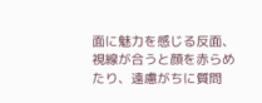面に魅力を感じる反面、視線が合うと顔を赤らめたり、遠慮がちに質問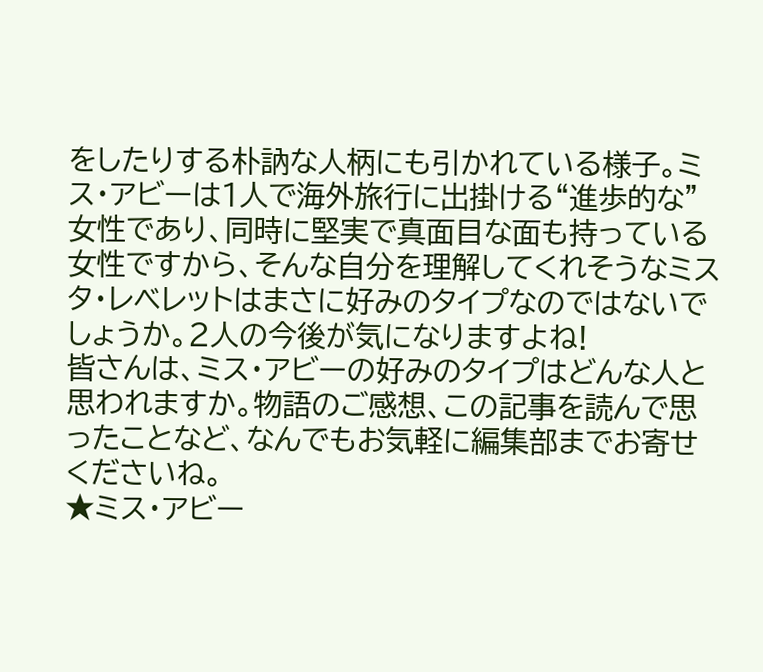をしたりする朴訥な人柄にも引かれている様子。ミス・アビーは1人で海外旅行に出掛ける“進歩的な”女性であり、同時に堅実で真面目な面も持っている女性ですから、そんな自分を理解してくれそうなミスタ・レベレットはまさに好みのタイプなのではないでしょうか。2人の今後が気になりますよね!
皆さんは、ミス・アビーの好みのタイプはどんな人と思われますか。物語のご感想、この記事を読んで思ったことなど、なんでもお気軽に編集部までお寄せくださいね。
★ミス・アビー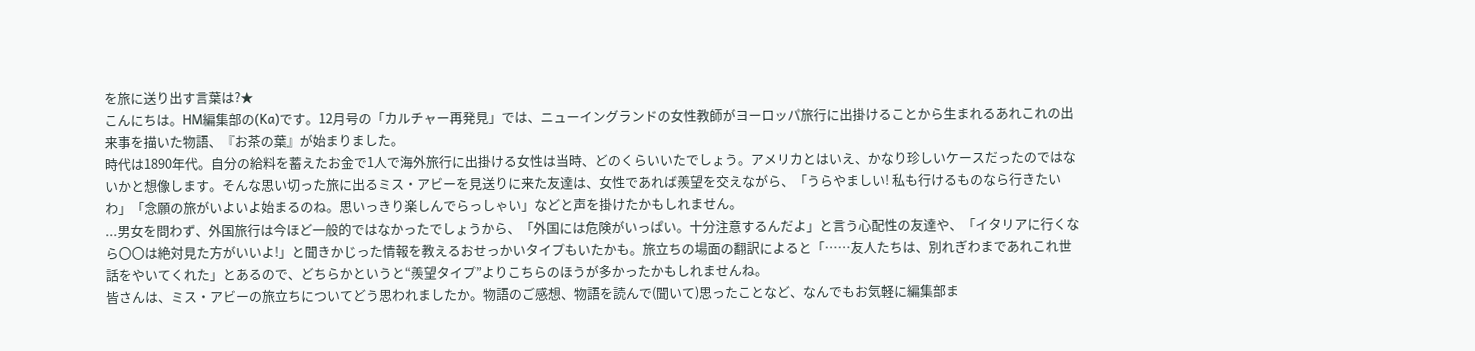を旅に送り出す言葉は?★
こんにちは。HM編集部の(Ka)です。12月号の「カルチャー再発見」では、ニューイングランドの女性教師がヨーロッパ旅行に出掛けることから生まれるあれこれの出来事を描いた物語、『お茶の葉』が始まりました。
時代は1890年代。自分の給料を蓄えたお金で1人で海外旅行に出掛ける女性は当時、どのくらいいたでしょう。アメリカとはいえ、かなり珍しいケースだったのではないかと想像します。そんな思い切った旅に出るミス・アビーを見送りに来た友達は、女性であれば羨望を交えながら、「うらやましい! 私も行けるものなら行きたいわ」「念願の旅がいよいよ始まるのね。思いっきり楽しんでらっしゃい」などと声を掛けたかもしれません。
...男女を問わず、外国旅行は今ほど一般的ではなかったでしょうから、「外国には危険がいっぱい。十分注意するんだよ」と言う心配性の友達や、「イタリアに行くなら〇〇は絶対見た方がいいよ!」と聞きかじった情報を教えるおせっかいタイプもいたかも。旅立ちの場面の翻訳によると「……友人たちは、別れぎわまであれこれ世話をやいてくれた」とあるので、どちらかというと“羨望タイプ”よりこちらのほうが多かったかもしれませんね。
皆さんは、ミス・アビーの旅立ちについてどう思われましたか。物語のご感想、物語を読んで(聞いて)思ったことなど、なんでもお気軽に編集部ま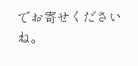でお寄せくださいね。